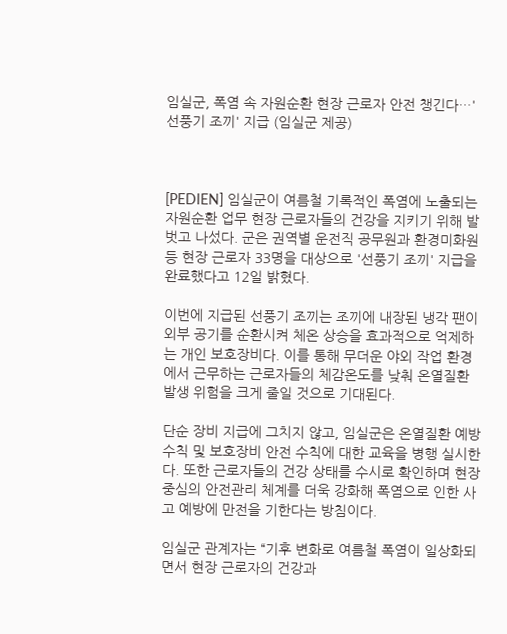임실군, 폭염 속 자원순환 현장 근로자 안전 챙긴다…'선풍기 조끼' 지급 (임실군 제공)



[PEDIEN] 임실군이 여름철 기록적인 폭염에 노출되는 자원순환 업무 현장 근로자들의 건강을 지키기 위해 발 벗고 나섰다. 군은 권역별 운전직 공무원과 환경미화원 등 현장 근로자 33명을 대상으로 '선풍기 조끼' 지급을 완료했다고 12일 밝혔다.

이번에 지급된 선풍기 조끼는 조끼에 내장된 냉각 팬이 외부 공기를 순환시켜 체온 상승을 효과적으로 억제하는 개인 보호장비다. 이를 통해 무더운 야외 작업 환경에서 근무하는 근로자들의 체감온도를 낮춰 온열질환 발생 위험을 크게 줄일 것으로 기대된다.

단순 장비 지급에 그치지 않고, 임실군은 온열질환 예방 수칙 및 보호장비 안전 수칙에 대한 교육을 병행 실시한다. 또한 근로자들의 건강 상태를 수시로 확인하며 현장 중심의 안전관리 체계를 더욱 강화해 폭염으로 인한 사고 예방에 만전을 기한다는 방침이다.

임실군 관계자는 “기후 변화로 여름철 폭염이 일상화되면서 현장 근로자의 건강과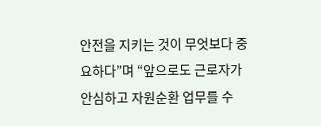안전을 지키는 것이 무엇보다 중요하다”며 “앞으로도 근로자가 안심하고 자원순환 업무를 수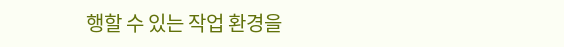행할 수 있는 작업 환경을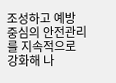조성하고 예방 중심의 안전관리를 지속적으로 강화해 나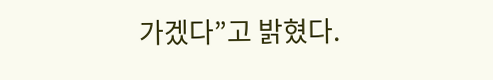가겠다”고 밝혔다.